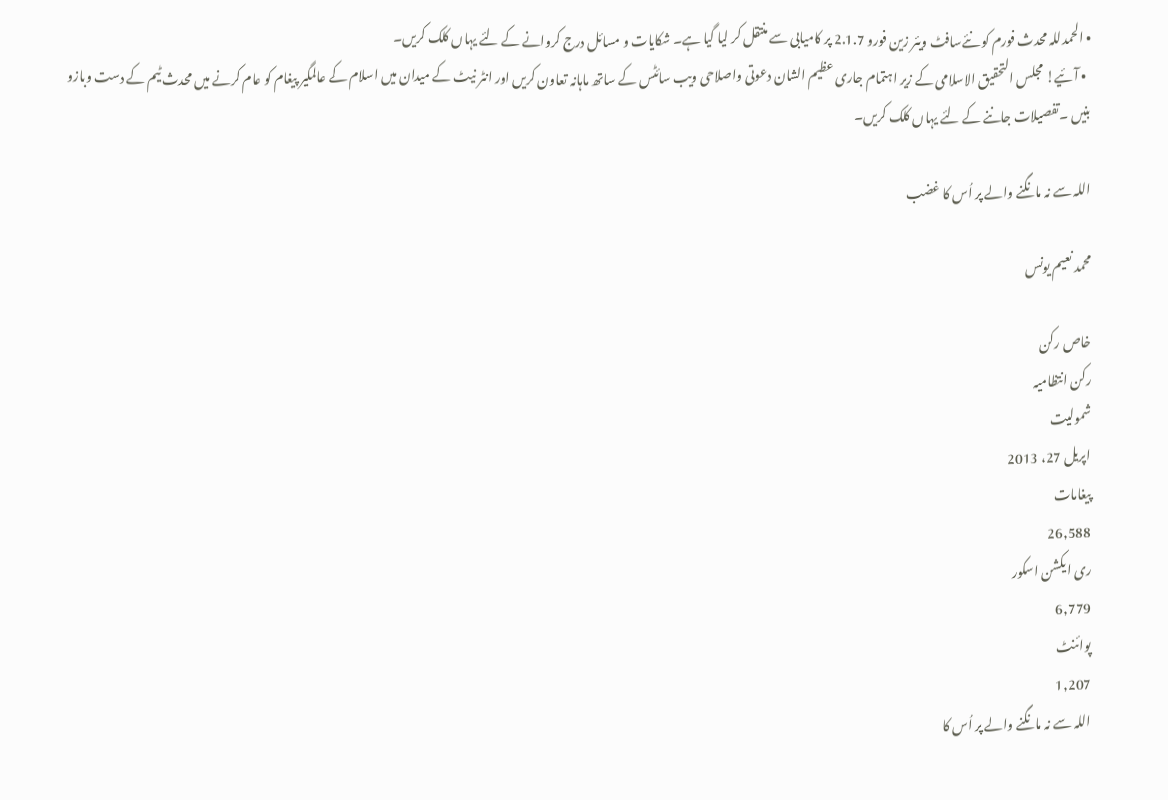• الحمدللہ محدث فورم کو نئےسافٹ ویئر زین فورو 2.1.7 پر کامیابی سے منتقل کر لیا گیا ہے۔ شکایات و مسائل درج کروانے کے لئے یہاں کلک کریں۔
  • آئیے! مجلس التحقیق الاسلامی کے زیر اہتمام جاری عظیم الشان دعوتی واصلاحی ویب سائٹس کے ساتھ ماہانہ تعاون کریں اور انٹر نیٹ کے میدان میں اسلام کے عالمگیر پیغام کو عام کرنے میں محدث ٹیم کے دست وبازو بنیں ۔تفصیلات جاننے کے لئے یہاں کلک کریں۔

اللہ سے نہ مانگنے والے پر اُس کا غضب

محمد نعیم یونس

خاص رکن
رکن انتظامیہ
شمولیت
اپریل 27، 2013
پیغامات
26,588
ری ایکشن اسکور
6,779
پوائنٹ
1,207
اللہ سے نہ مانگنے والے پر اُس کا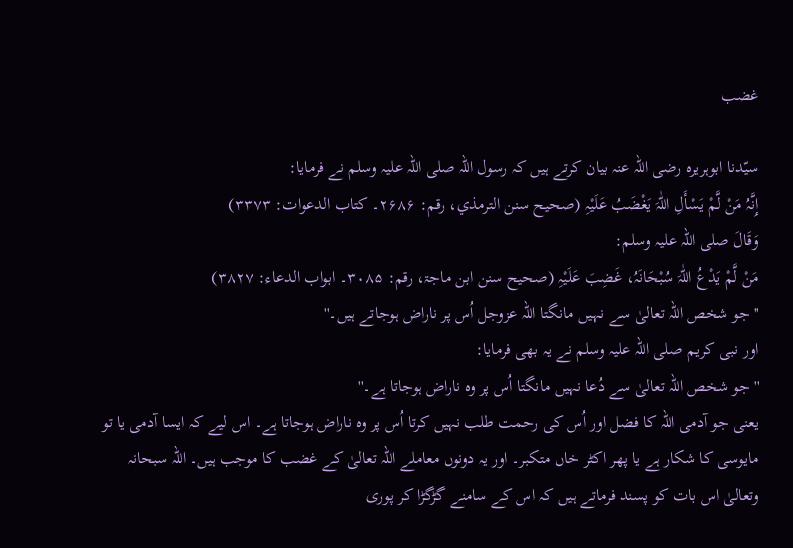غضب

سیّدنا ابوہریرہ رضی اللہ عنہ بیان کرتے ہیں کہ رسول اللہ صلی اللہ علیہ وسلم نے فرمایا:
إِنَّہُ مَنْ لَّمْ یَسْأَلِ اللّٰہَ یَغْضَبُ عَلَیْہِ (صحیح سنن الترمذي، رقم: ۲۶۸۶۔ کتاب الدعوات: ۳۳۷۳)
وَقَالَ صلی اللہ علیہ وسلم:
مَنْ لَّمْ یَدْعُ اللّٰہَ سُبْحَانَہُ، غَضِبَ عَلَیْہِ (صحیح سنن ابن ماجۃ، رقم: ۳۰۸۵۔ ابواب الدعاء: ۳۸۲۷)
''جو شخص اللہ تعالیٰ سے نہیں مانگتا اللہ عزوجل اُس پر ناراض ہوجاتے ہیں۔''
اور نبی کریم صلی اللہ علیہ وسلم نے یہ بھی فرمایا:
''جو شخص اللہ تعالیٰ سے دُعا نہیں مانگتا اُس پر وہ ناراض ہوجاتا ہے۔''
یعنی جو آدمی اللہ کا فضل اور اُس کی رحمت طلب نہیں کرتا اُس پر وہ ناراض ہوجاتا ہے۔ اس لیے کہ ایسا آدمی یا تو مایوسی کا شکار ہے یا پھر اکٹر خاں متکبر۔ اور یہ دونوں معاملے اللہ تعالیٰ کے غضب کا موجب ہیں۔ اللہ سبحانہ وتعالیٰ اس بات کو پسند فرماتے ہیں کہ اس کے سامنے گڑگڑا کر پوری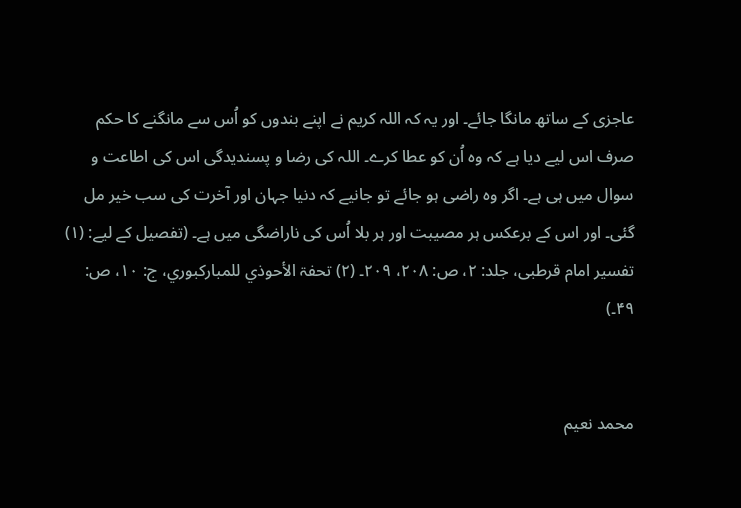عاجزی کے ساتھ مانگا جائے۔ اور یہ کہ اللہ کریم نے اپنے بندوں کو اُس سے مانگنے کا حکم صرف اس لیے دیا ہے کہ وہ اُن کو عطا کرے۔ اللہ کی رضا و پسندیدگی اس کی اطاعت و سوال میں ہی ہے۔ اگر وہ راضی ہو جائے تو جانیے کہ دنیا جہان اور آخرت کی سب خیر مل گئی۔ اور اس کے برعکس ہر مصیبت اور ہر بلا اُس کی ناراضگی میں ہے۔ (تفصیل کے لیے: (۱) تفسیر امام قرطبی، جلد: ۲، ص: ۲۰۸، ۲۰۹۔ (۲) تحفۃ الأحوذي للمبارکبوري، ج: ۱۰، ص: ۴۹۔)


محمد نعیم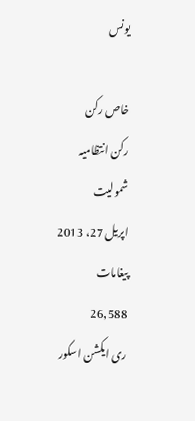یونس

خاص رکن
رکن انتظامیہ
شمولیت
اپریل 27، 2013
پیغامات
26,588
ری ایکشن اسکور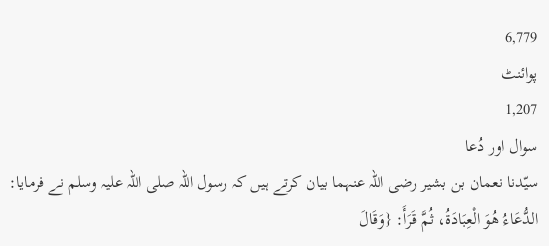6,779
پوائنٹ
1,207
سوال اور دُعا
سیّدنا نعمان بن بشیر رضی اللہ عنہما بیان کرتے ہیں کہ رسول اللہ صلی اللہ علیہ وسلم نے فرمایا:
الدُّعَاءُ هُوَ الْعِبَادَةُ، ثُمَّ قَرَأَ: {وَقَالَ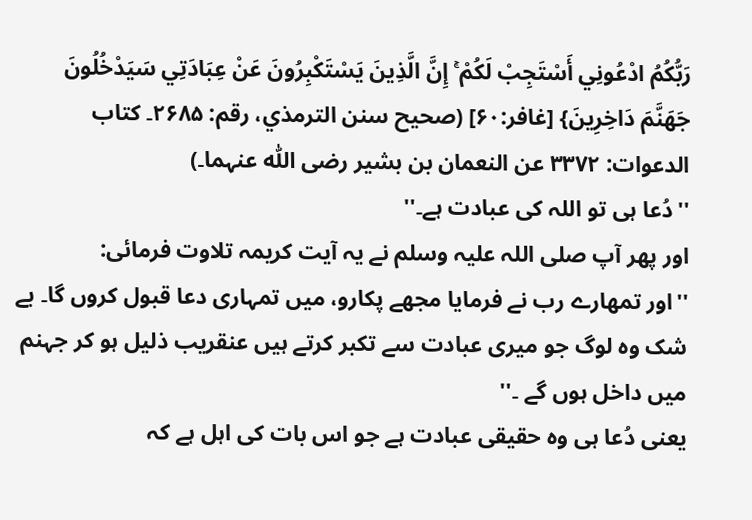رَبُّكُمُ ادْعُونِي أَسْتَجِبْ لَكُمْ ۚ إِنَّ الَّذِينَ يَسْتَكْبِرُونَ عَنْ عِبَادَتِي سَيَدْخُلُونَ جَهَنَّمَ دَاخِرِينَ} [غافر:۶۰] (صحیح سنن الترمذي، رقم: ۲۶۸۵۔ کتاب الدعوات: ۳۳۷۲ عن النعمان بن بشیر رضی اللّٰہ عنہما۔)
''دُعا ہی تو اللہ کی عبادت ہے۔''
اور پھر آپ صلی اللہ علیہ وسلم نے یہ آیت کریمہ تلاوت فرمائی:
''اور تمھارے رب نے فرمایا مجھے پکارو، میں تمہاری دعا قبول کروں گا۔ بے شک وہ لوگ جو میری عبادت سے تکبر کرتے ہیں عنقریب ذلیل ہو کر جہنم میں داخل ہوں گے ۔''
یعنی دُعا ہی وہ حقیقی عبادت ہے جو اس بات کی اہل ہے کہ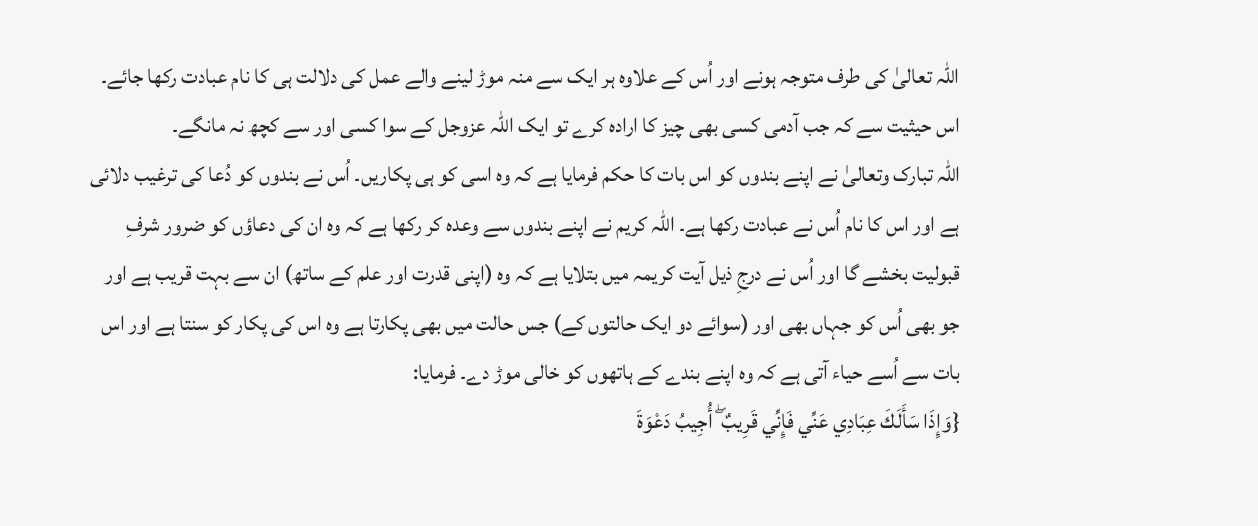اللہ تعالیٰ کی طرف متوجہ ہونے اور اُس کے علاوہ ہر ایک سے منہ موڑ لینے والے عمل کی دلالت ہی کا نام عبادت رکھا جائے۔ اس حیثیت سے کہ جب آدمی کسی بھی چیز کا ارادہ کرے تو ایک اللہ عزوجل کے سوا کسی اور سے کچھ نہ مانگے۔
اللہ تبارک وتعالیٰ نے اپنے بندوں کو اس بات کا حکم فرمایا ہے کہ وہ اسی کو ہی پکاریں۔ اُس نے بندوں کو دُعا کی ترغیب دلائی ہے اور اس کا نام اُس نے عبادت رکھا ہے۔ اللہ کریم نے اپنے بندوں سے وعدہ کر رکھا ہے کہ وہ ان کی دعاؤں کو ضرور شرفِ قبولیت بخشے گا اور اُس نے درجِ ذیل آیت کریمہ میں بتلایا ہے کہ وہ (اپنی قدرت اور علم کے ساتھ) ان سے بہت قریب ہے اور جو بھی اُس کو جہاں بھی اور (سوائے دو ایک حالتوں کے) جس حالت میں بھی پکارتا ہے وہ اس کی پکار کو سنتا ہے اور اس بات سے اُسے حیاء آتی ہے کہ وہ اپنے بندے کے ہاتھوں کو خالی موڑ دے۔ فرمایا:
{وَإِذَا سَأَلَكَ عِبَادِي عَنِّي فَإِنِّي قَرِيبٌ ۖ أُجِيبُ دَعْوَةَ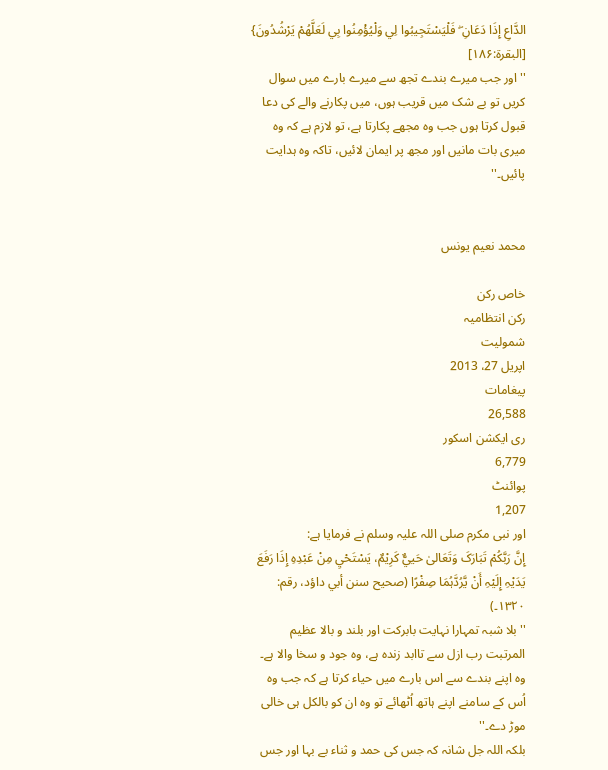الدَّاعِ إِذَا دَعَانِ ۖ فَلْيَسْتَجِيبُوا لِي وَلْيُؤْمِنُوا بِي لَعَلَّهُمْ يَرْشُدُونَ} [البقرۃ:۱۸۶]
''اور جب میرے بندے تجھ سے میرے بارے میں سوال کریں تو بے شک میں قریب ہوں، میں پکارنے والے کی دعا قبول کرتا ہوں جب وہ مجھے پکارتا ہے، تو لازم ہے کہ وہ میری بات مانیں اور مجھ پر ایمان لائیں، تاکہ وہ ہدایت پائیں۔''


محمد نعیم یونس

خاص رکن
رکن انتظامیہ
شمولیت
اپریل 27، 2013
پیغامات
26,588
ری ایکشن اسکور
6,779
پوائنٹ
1,207
اور نبی مکرم صلی اللہ علیہ وسلم نے فرمایا ہے:
إِنَّ رَبَّکُمْ تَبَارَکَ وَتَعَالیٰ حَیيٌّ کَرِیْمٌ، یَسْتَحْيِ مِنْ عَبْدِہِ إِذَا رَفَعَ یَدَیْہِ إِلَیْہِ أَنْ یَّرُدَّہُمَا صِفْرًا (صحیح سنن أبي داؤد، رقم: ۱۳۲۰۔)
''بلا شبہ تمہارا نہایت بابرکت اور بلند و بالا عظیم المرتبت رب ازل سے تاابد زندہ ہے، وہ جود و سخا والا ہے۔ وہ اپنے بندے سے اس بارے میں حیاء کرتا ہے کہ جب وہ اُس کے سامنے اپنے ہاتھ اُٹھائے تو وہ ان کو بالکل ہی خالی موڑ دے۔''
بلکہ اللہ جل شانہ کہ جس کی حمد و ثناء بے بہا اور جس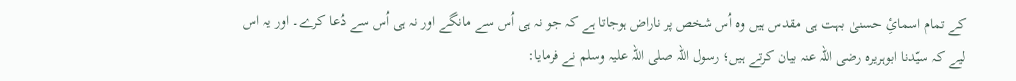کے تمام اسمائِ حسنیٰ بہت ہی مقدس ہیں وہ اُس شخص پر ناراض ہوجاتا ہے کہ جو نہ ہی اُس سے مانگے اور نہ ہی اُس سے دُعا کرے۔ اور یہ اس لیے کہ سیّدنا ابوہریرہ رضی اللہ عنہ بیان کرتے ہیں؛ رسول اللہ صلی اللہ علیہ وسلم نے فرمایا: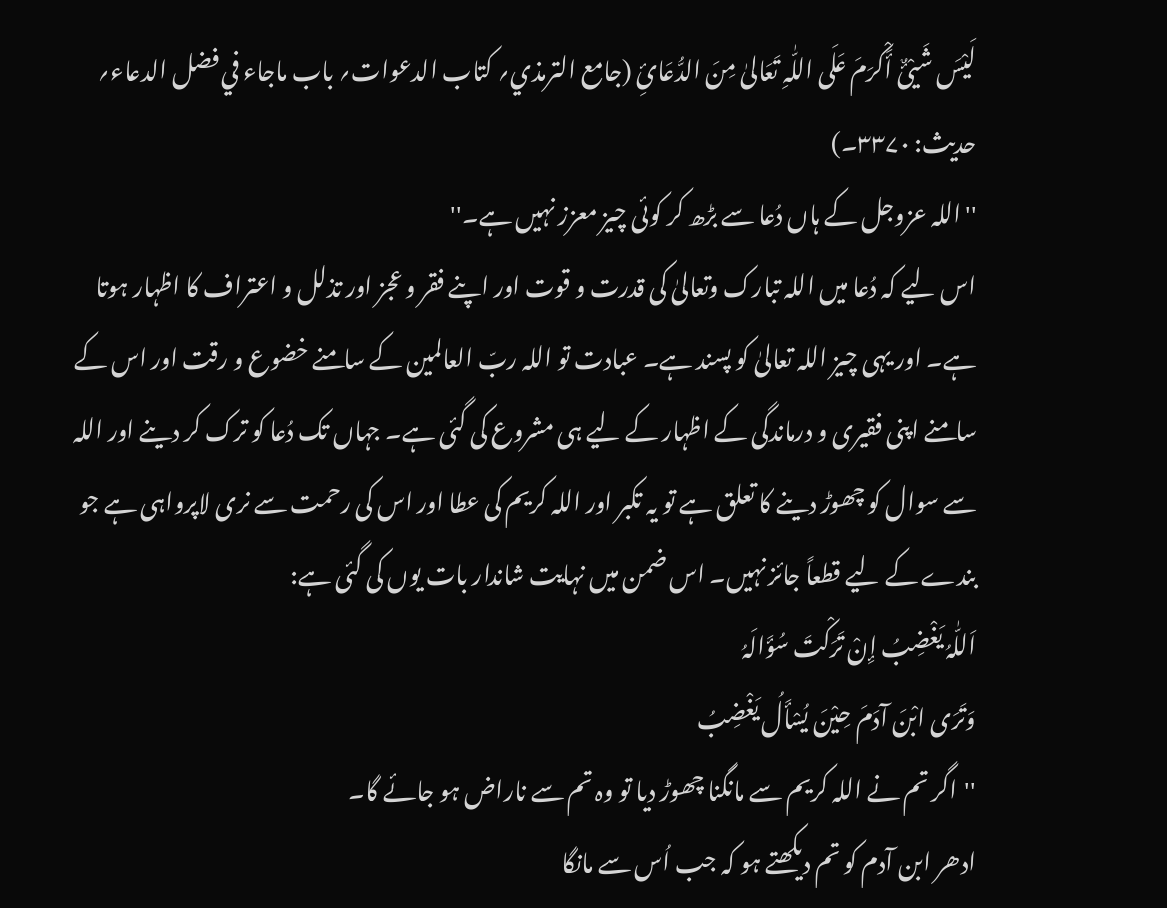لَیْسَ شَيْئٌ أَکْرَمَ عَلَی اللّٰہِ تَعَالیٰ مِنَ الدُّعَائِ (جامع الترمذي؍ کتاب الدعوات؍ باب ماجاء في فضل الدعاء؍ حدیث: ۳۳۷۰۔)
''اللہ عزوجل کے ہاں دُعا سے بڑھ کر کوئی چیز معزز نہیں ہے۔''
اس لیے کہ دُعا میں اللہ تبارک وتعالیٰ کی قدرت و قوت اور اپنے فقر و عجز اور تذلل و اعتراف کا اظہار ہوتا ہے۔ اور یہی چیز اللہ تعالیٰ کو پسند ہے۔ عبادت تو اللہ ربّ العالمین کے سامنے خضوع و رقت اور اس کے سامنے اپنی فقیری و درماندگی کے اظہار کے لیے ہی مشروع کی گئی ہے۔ جہاں تک دُعا کو ترک کر دینے اور اللہ سے سوال کو چھوڑ دینے کا تعلق ہے تو یہ تکبر اور اللہ کریم کی عطا اور اس کی رحمت سے نری لاپرواہی ہے جو بندے کے لیے قطعاً جائز نہیں۔ اس ضمن میں نہایت شاندار بات یوں کی گئی ہے:
اَللّٰہُ یَغْضِبُ إِنْ تَرَکْتَ سُؤَالَہُ
وَتَرَی ابْنَ آدَمَ حِیْنَ یُسْأَلُ یَغْضِبُ
''اگر تم نے اللہ کریم سے مانگنا چھوڑ دیا تو وہ تم سے ناراض ہو جائے گا۔
ادھر ابن آدم کو تم دیکھتے ہو کہ جب اُس سے مانگا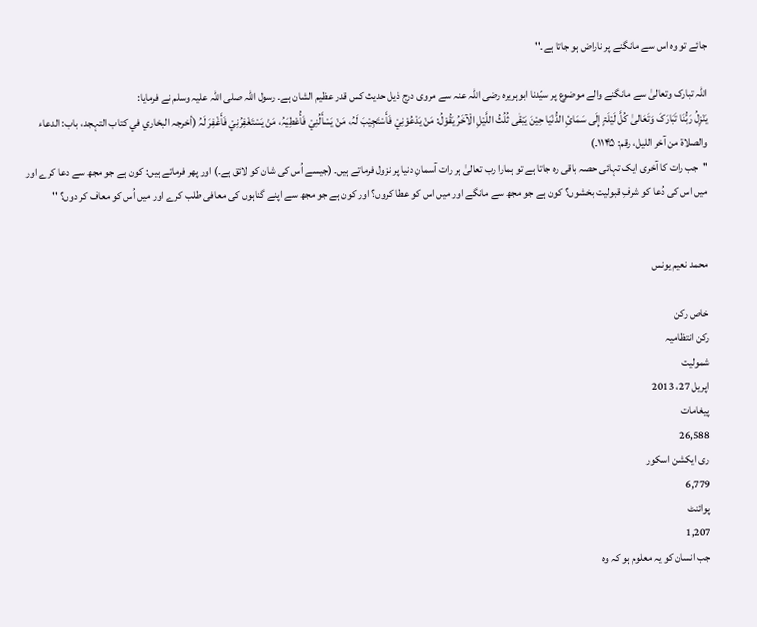جائے تو وہ اس سے مانگنے پر ناراض ہو جاتا ہے۔''

اللہ تبارک وتعالیٰ سے مانگنے والے موضوع پر سیّدنا ابوہریرہ رضی اللہ عنہ سے مروی درج ذیل حدیث کس قدر عظیم الشان ہے۔ رسول اللہ صلی اللہ علیہ وسلم نے فرمایا:
یَنْزِلُ رَبُّنَا تَبَارَکَ وَتَعَالیٰ کُلَّ لَیْلَۃٍ إِلَی سَمَائِ الدُّنْیَا حِیْنَ یَبْقٰی ثُلُثُ اللَّیْلِ الْآخَرُ یَقُوْلُ: مَنْ یَدْعُوْنِيْ فَأَسْتَجِیْبَ لَہُ، مَنْ یَسْأَلُنِيْ فَأُعْطِیَہُ، مَنْ یَسْتَغْفِرُنِيْ فَأَغْفِرَ لَہُ (أخرجہ البخاري في کتاب التہجد، باب: الدعاء والصلاۃ من آخر اللیل، رقم: ۱۱۴۵۔)
''جب رات کا آخری ایک تہائی حصہ باقی رہ جاتا ہے تو ہمارا رب تعالیٰ ہر رات آسمانِ دنیا پر نزول فرماتے ہیں۔ (جیسے اُس کی شان کو لائق ہے۔) اور پھر فرماتے ہیں: کون ہے جو مجھ سے دعا کرے اور میں اس کی دُعا کو شرفِ قبولیت بخشوں؟ کون ہے جو مجھ سے مانگے اور میں اس کو عطا کروں؟ اور کون ہے جو مجھ سے اپنے گناہوں کی معافی طلب کرے اور میں اُس کو معاف کر دوں؟ ''


محمد نعیم یونس

خاص رکن
رکن انتظامیہ
شمولیت
اپریل 27، 2013
پیغامات
26,588
ری ایکشن اسکور
6,779
پوائنٹ
1,207
جب انسان کو یہ معلوم ہو کہ وہ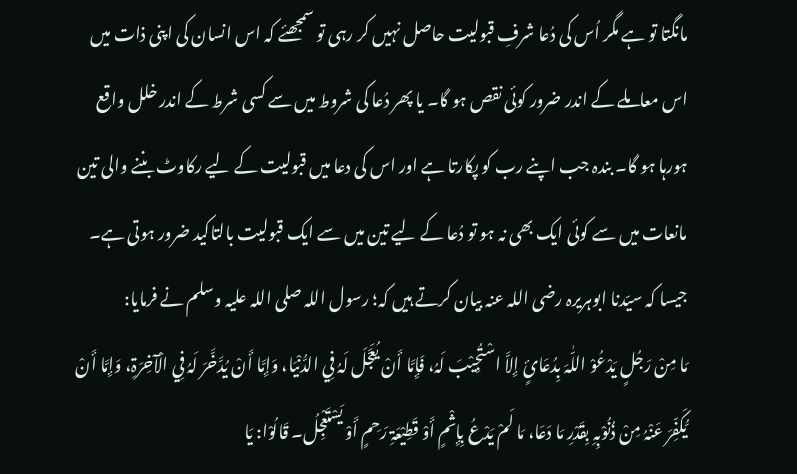مانگتا تو ہے مگر اُس کی دُعا شرفِ قبولیت حاصل نہیں کر رہی تو سمجھئے کہ اس انسان کی اپنی ذات میں اس معاملے کے اندر ضرور کوئی نقص ہو گا۔ یا پھر دُعا کی شروط میں سے کسی شرط کے اندر خلل واقع ہورہا ہو گا۔ بندہ جب اپنے رب کو پکارتا ہے اور اس کی دعا میں قبولیت کے لیے رکاوٹ بننے والی تین مانعات میں سے کوئی ایک بھی نہ ہو تو دُعا کے لیے تین میں سے ایک قبولیت بالتاکید ضرور ہوتی ہے۔ جیسا کہ سیّدنا ابوہریرہ رضی اللہ عنہ بیان کرتے ہیں کہ؛ رسول اللہ صلی اللہ علیہ وسلم نے فرمایا:
مَا مِنْ رَجُلٍ یَدْعُوْ اللّٰہَ بِدُعَائٍ إِلاَّ اسْتُجِیْبَ لَہُ، فَإِمَّا أَنْ یُعَجَّلَ لَہُ فِي الدُّنْیَا، وَإِمَّا أَنْ یُدَّخَّرَ لَہُ فِي الْآخِرَۃِ، وَإِمَّا أَنْ یُّکَفِّرَ عَنْہُ مِنْ ذُنُوْبِہِ بِقَدْرِ مَا دَعَا، مَا لَمْ یَدْعُ بِإِثْمٍ أَوْ قَطِیْعَۃِ رَحِمٍ أَوْ یَسْتَعْجِلُ۔ قَالُوْا: یَا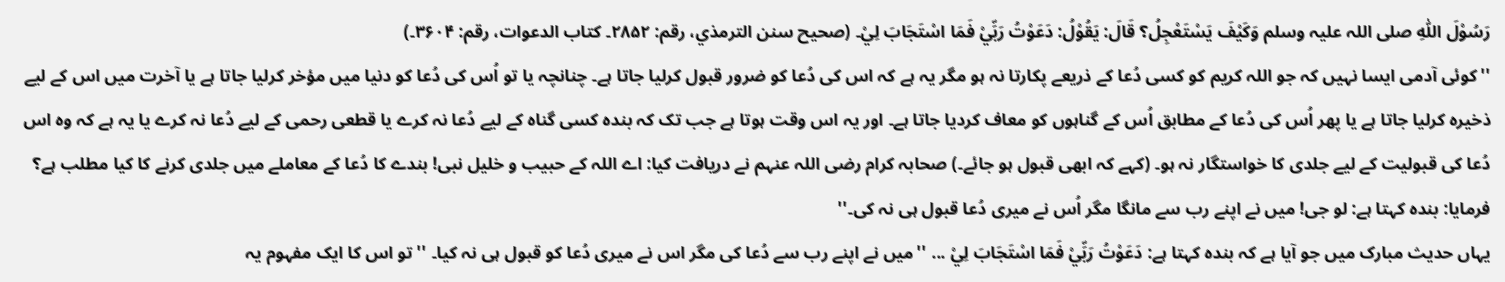رَسُوْلَ اللّٰہِ صلی اللہ علیہ وسلم وَکَیْفَ یَسْتَعْجِلُ؟ قَالَ: یَقُوْلُ: دَعَوْتُ رَبِّيْ فَمَا اسْتَجَابَ لِيْ۔ (صحیح سنن الترمذي، رقم: ۲۸۵۲۔ کتاب الدعوات، رقم: ۳۶۰۴۔)
''کوئی آدمی ایسا نہیں کہ جو اللہ کریم کو کسی دُعا کے ذریعے پکارتا نہ ہو مگر یہ ہے کہ اس کی دُعا کو ضرور قبول کرلیا جاتا ہے۔ چنانچہ یا تو اُس کی دُعا کو دنیا میں مؤخر کرلیا جاتا ہے یا آخرت میں اس کے لیے ذخیرہ کرلیا جاتا ہے یا پھر اُس کی دُعا کے مطابق اُس کے گناہوں کو معاف کردیا جاتا ہے۔ اور یہ اس وقت ہوتا ہے جب تک کہ بندہ کسی گناہ کے لیے دُعا نہ کرے یا قطعی رحمی کے لیے دُعا نہ کرے یا یہ ہے کہ وہ اس دُعا کی قبولیت کے لیے جلدی کا خواستگار نہ ہو۔ (کہے کہ ابھی قبول ہو جائے۔) صحابہ کرام رضی اللہ عنہم نے دریافت کیا: اے اللہ کے حبیب و خلیل نبی! بندے کا دُعا کے معاملے میں جلدی کرنے کا کیا مطلب ہے؟ فرمایا: بندہ کہتا ہے: لو جی! میں نے اپنے رب سے مانگا مگر اُس نے میری دُعا قبول ہی نہ کی۔''
یہاں حدیث مبارک میں جو آیا ہے کہ بندہ کہتا ہے: دَعَوْتُ رَبِّيْ فَمَا اسْتَجَابَ لِيْ ... ''میں نے اپنے رب سے دُعا کی مگر اس نے میری دُعا کو قبول ہی نہ کیا۔ '' تو اس کا ایک مفہوم یہ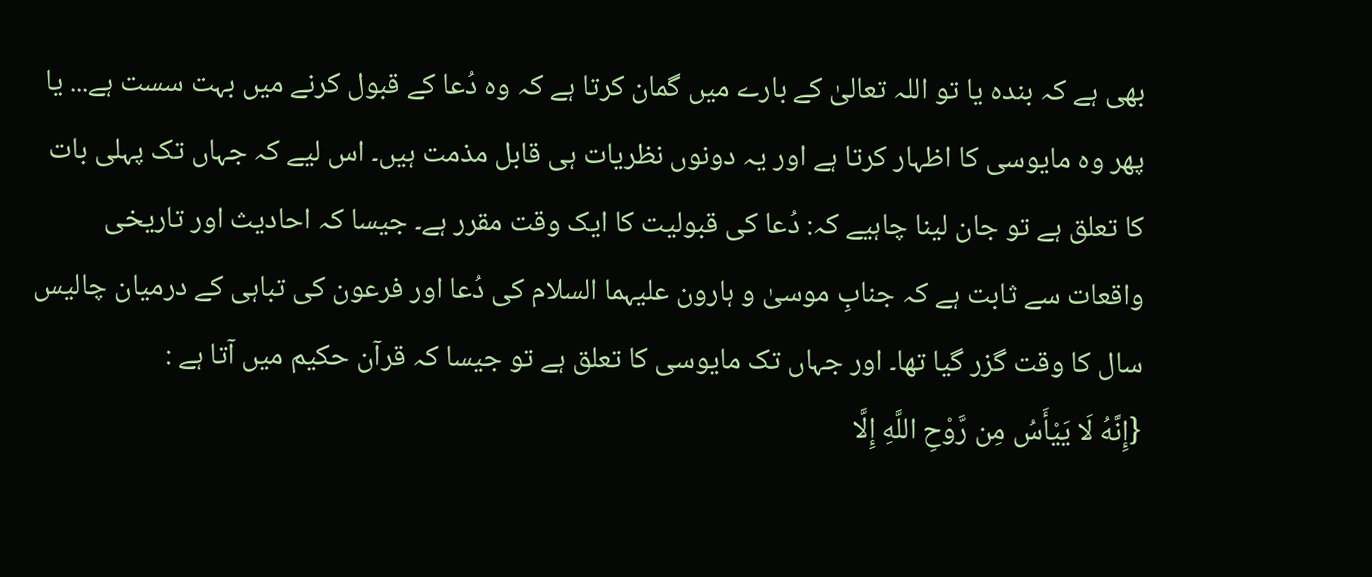بھی ہے کہ بندہ یا تو اللہ تعالیٰ کے بارے میں گمان کرتا ہے کہ وہ دُعا کے قبول کرنے میں بہت سست ہے... یا پھر وہ مایوسی کا اظہار کرتا ہے اور یہ دونوں نظریات ہی قابل مذمت ہیں۔ اس لیے کہ جہاں تک پہلی بات کا تعلق ہے تو جان لینا چاہیے کہ: دُعا کی قبولیت کا ایک وقت مقرر ہے۔ جیسا کہ احادیث اور تاریخی واقعات سے ثابت ہے کہ جنابِ موسیٰ و ہارون علیہما السلام کی دُعا اور فرعون کی تباہی کے درمیان چالیس سال کا وقت گزر گیا تھا۔ اور جہاں تک مایوسی کا تعلق ہے تو جیسا کہ قرآن حکیم میں آتا ہے :
{إِنَّهُ لَا يَيْأَسُ مِن رَّوْحِ اللَّهِ إِلَّا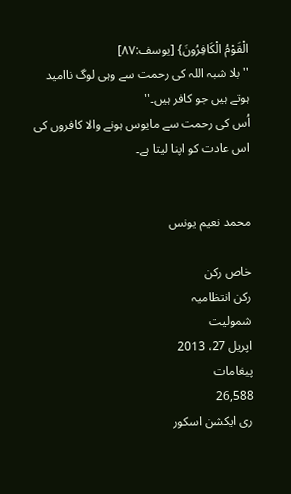الْقَوْمُ الْكَافِرُونَ} [یوسف:۸۷]
''بلا شبہ اللہ کی رحمت سے وہی لوگ ناامید ہوتے ہیں جو کافر ہیں۔''
اُس کی رحمت سے مایوس ہونے والا کافروں کی اس عادت کو اپنا لیتا ہے۔


محمد نعیم یونس

خاص رکن
رکن انتظامیہ
شمولیت
اپریل 27، 2013
پیغامات
26,588
ری ایکشن اسکور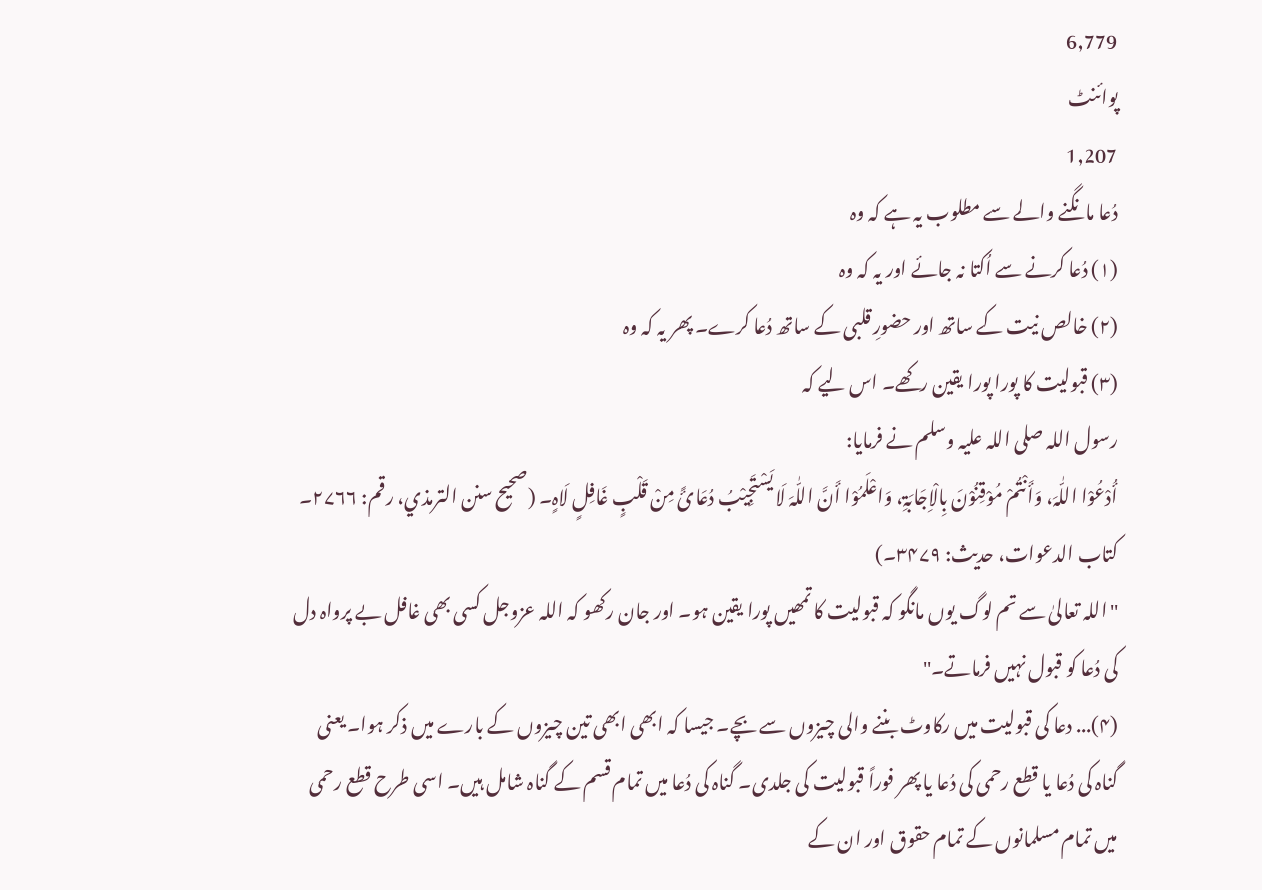6,779
پوائنٹ
1,207
دُعا مانگنے والے سے مطلوب یہ ہے کہ وہ
(۱) دُعا کرنے سے اُکتا نہ جائے اور یہ کہ وہ
(۲) خالص نیت کے ساتھ اور حضورِ قلبی کے ساتھ دُعا کرے۔ پھر یہ کہ وہ
(۳) قبولیت کا پورا پورا یقین رکھے۔ اس لیے کہ
رسول اللہ صلی اللہ علیہ وسلم نے فرمایا:
أُدْعُوْا اللّٰہَ، وَأَنْتُمْ مُوْقِنُوْنَ بِالْاِجَابَۃِ، وَاعْلَمُوْا أَنَّ اللّٰہَ لَا یَسْتَجِیْبُ دُعَائً مِنْ قَلْبٍ غَافِلٍ لَاہٍ۔ (صحیح سنن الترمذي، رقم: ۲۷۶۶۔ کتاب الدعوات، حدیث: ۳۴۷۹۔)
''اللہ تعالیٰ سے تم لوگ یوں مانگو کہ قبولیت کا تمھیں پورا یقین ہو۔ اور جان رکھو کہ اللہ عزوجل کسی بھی غافل بے پرواہ دل کی دُعا کو قبول نہیں فرماتے۔''
(۴)... دعا کی قبولیت میں رکاوٹ بننے والی چیزوں سے بچے۔ جیسا کہ ابھی ابھی تین چیزوں کے بارے میں ذکر ہوا۔ یعنی گناہ کی دُعا یا قطع رحمی کی دُعا یا پھر فوراً قبولیت کی جلدی۔ گناہ کی دُعا میں تمام قسم کے گناہ شامل ہیں۔ اسی طرح قطع رحمی میں تمام مسلمانوں کے تمام حقوق اور ان کے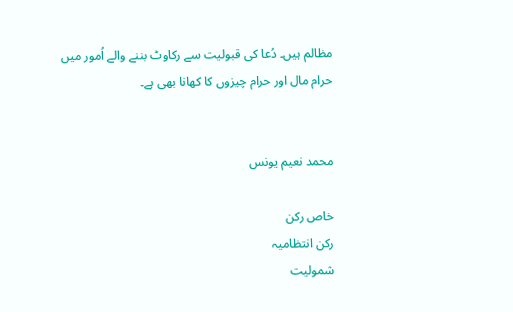مظالم ہیں۔ دُعا کی قبولیت سے رکاوٹ بننے والے اُمور میں حرام مال اور حرام چیزوں کا کھانا بھی ہے۔


محمد نعیم یونس

خاص رکن
رکن انتظامیہ
شمولیت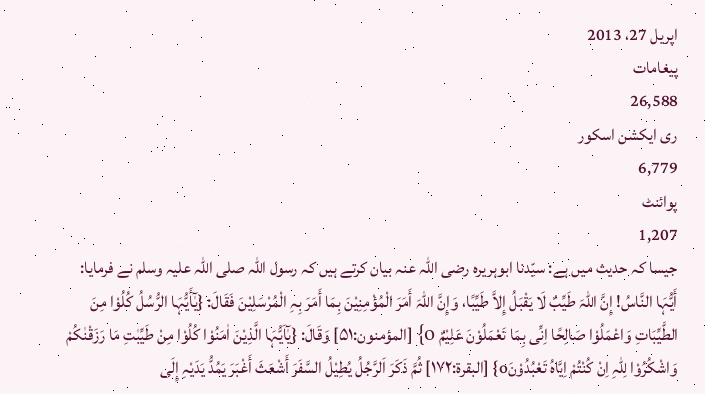اپریل 27، 2013
پیغامات
26,588
ری ایکشن اسکور
6,779
پوائنٹ
1,207
جیسا کہ حدیث میں ہے: سیّدنا ابوہریرہ رضی اللہ عنہ بیان کرتے ہیں کہ رسول اللہ صلی اللہ علیہ وسلم نے فرمایا:
أَیُّہَا النَّاسُ! إِنَّ اللّٰہَ طَیِّبٌ لَا یَقْبَلُ إِلاَّ طَیِّبًا، وَإِنَّ اللّٰہَ أَمَرَ الْمُؤْمِنِیْنَ بِمَا أَمَرَ بِہِ الْمُرْسَلِیْنَ فَقَالَ: {یٰٓأَیُّہَا الرُّسُلُ کُلُوْا مِنَ الطَّیِّبَاتِ وَاعْمَلُوْا صَالِحًا اِنِّی بِمَا تَعْمَلُوْنَ عَلِیْمٌ o} [المؤمنون:۵۱] وَقَالَ: {یٰٓاَیُّہَا الَّذِیْنَ اٰمَنُوْا کُلُوْا مِنْ طَیِّبٰتِ مَا رَزَقْنٰکُمْ وَاشْکُرُوْا لِلّٰہِ اِنْ کُنْتُمْ اِیَّاہُ تَعْبُدُوْنَo} [البقرۃ:۱۷۲] ثُمَّ ذَکَرَ اَلرَّجُلُ یُطِیْلُ السَّفَرَ أَشْعَثَ أَغْبَرَ یَمُدُّ یَدَیْہِ إِلَی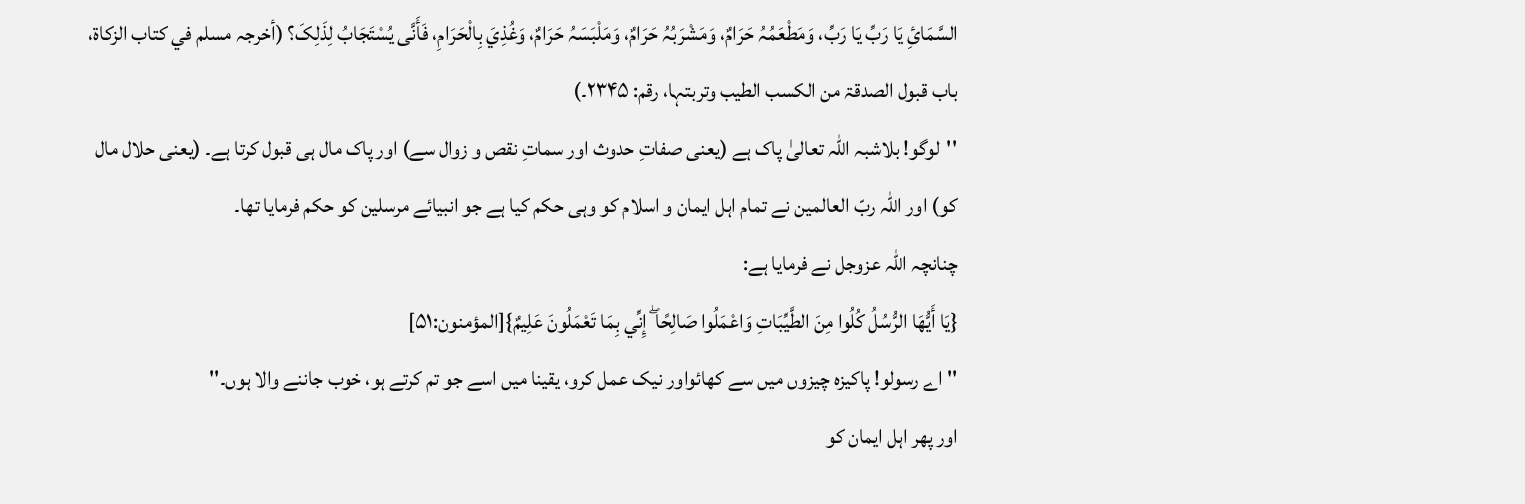السَّمَائِ یَا رَبِّ یَا رَبِّ، وَمَطْعَمُہُ حَرَامٌ، وَمَشْرَبُہُ حَرَامٌ، وَمَلْبَسَہُ حَرَامٌ، وَغُذِيَ بِالْحَرَامِ، فَأَنَّی یُسْتَجَابُ لِذَلِکَ؟ (أخرجہ مسلم في کتاب الزکاۃ، باب قبول الصدقۃ من الکسب الطیب وتربتہا، رقم: ۲۳۴۵۔)
''لوگو! بلاشبہ اللہ تعالیٰ پاک ہے (یعنی صفاتِ حدوث اور سماتِ نقص و زوال سے) اور پاک مال ہی قبول کرتا ہے۔ (یعنی حلال مال کو) اور اللہ ربّ العالمین نے تمام اہل ایمان و اسلام کو وہی حکم کیا ہے جو انبیائے مرسلین کو حکم فرمایا تھا۔
چنانچہ اللہ عزوجل نے فرمایا ہے:
{يَا أَيُّهَا الرُّسُلُ كُلُوا مِنَ الطَّيِّبَاتِ وَاعْمَلُوا صَالِحًا ۖ إِنِّي بِمَا تَعْمَلُونَ عَلِيمٌ}[المؤمنون:۵۱]
''اے رسولو! پاکیزہ چیزوں میں سے کھائواور نیک عمل کرو، یقینا میں اسے جو تم کرتے ہو، خوب جاننے والا ہوں۔''
اور پھر اہل ایمان کو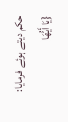حکم دیتے ہوئے فرمایا:
{يَا أَيُّهَا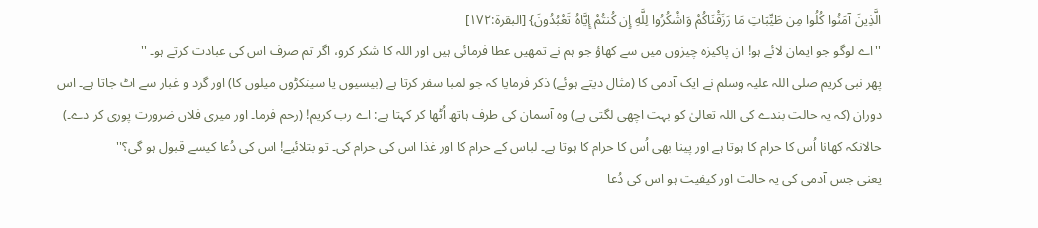الَّذِينَ آمَنُوا كُلُوا مِن طَيِّبَاتِ مَا رَزَقْنَاكُمْ وَاشْكُرُوا لِلَّهِ إِن كُنتُمْ إِيَّاهُ تَعْبُدُونَ} [البقرۃ:۱۷۲]
''اے لوگو جو ایمان لائے ہو! ان پاکیزہ چیزوں میں سے کھاؤ جو ہم نے تمھیں عطا فرمائی ہیں اور اللہ کا شکر کرو، اگر تم صرف اس کی عبادت کرتے ہو۔ ''
پھر نبی کریم صلی اللہ علیہ وسلم نے ایک آدمی کا (مثال دیتے ہوئے) ذکر فرمایا کہ جو لمبا سفر کرتا ہے (بیسیوں یا سینکڑوں میلوں کا) اور گرد و غبار سے اٹ جاتا ہے۔ اس دوران (کہ یہ حالت بندے کی اللہ تعالیٰ کو بہت اچھی لگتی ہے) وہ آسمان کی طرف ہاتھ اُٹھا کر کہتا ہے: اے رب کریم! (رحم فرما۔ اور میری فلاں ضرورت پوری کر دے۔) حالانکہ کھانا اُس کا حرام کا ہوتا ہے اور پینا بھی اُس کا حرام کا ہوتا ہے۔ لباس کے حرام کا اور غذا اس کی حرام کی۔ تو بتلائیے! اس کی دُعا کیسے قبول ہو گی؟''
یعنی جس آدمی کی یہ حالت اور کیفیت ہو اس کی دُعا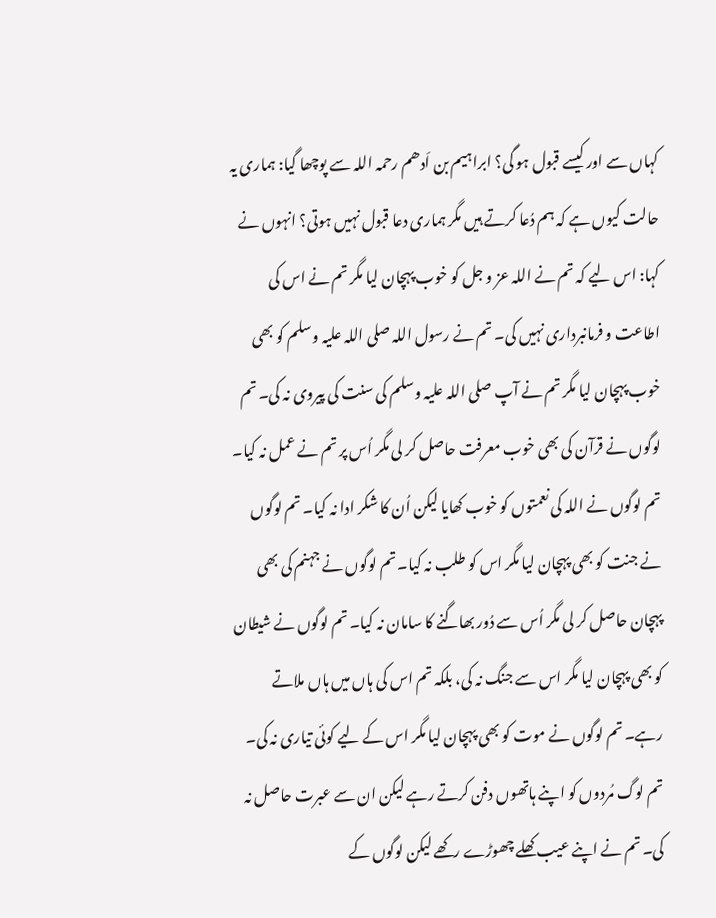کہاں سے اور کیسے قبول ہو گی؟ ابراہیم بن اَدھم رحمہ اللہ سے پوچھا گیا: ہماری یہ حالت کیوں ہے کہ ہم دُعا کرتے ہیں مگر ہماری دعا قبول نہیں ہوتی؟ انہوں نے کہا: اس لیے کہ تم نے اللہ عز و جل کو خوب پہچان لیا مگر تم نے اس کی اطاعت و فرمانبرداری نہیں کی۔ تم نے رسول اللہ صلی اللہ علیہ وسلم کو بھی خوب پہچان لیا مگر تم نے آپ صلی اللہ علیہ وسلم کی سنت کی پیروی نہ کی۔ تم لوگوں نے قرآن کی بھی خوب معرفت حاصل کر لی مگر اُس پر تم نے عمل نہ کیا۔ تم لوگوں نے اللہ کی نعمتوں کو خوب کھایا لیکن اُن کا شکر ادا نہ کیا۔ تم لوگوں نے جنت کو بھی پہچان لیا مگر اس کو طلب نہ کیا۔ تم لوگوں نے جہنم کی بھی پہچان حاصل کر لی مگر اُس سے دُور بھاگنے کا سامان نہ کیا۔ تم لوگوں نے شیطان کو بھی پہچان لیا مگر اس سے جنگ نہ کی، بلکہ تم اس کی ہاں میں ہاں ملاتے رہے۔ تم لوگوں نے موت کو بھی پہچان لیا مگر اس کے لیے کوئی تیاری نہ کی۔ تم لوگ مُردوں کو اپنے ہاتھوں دفن کرتے رہے لیکن ان سے عبرت حاصل نہ کی۔ تم نے اپنے عیب کھلے چھوڑے رکھے لیکن لوگوں کے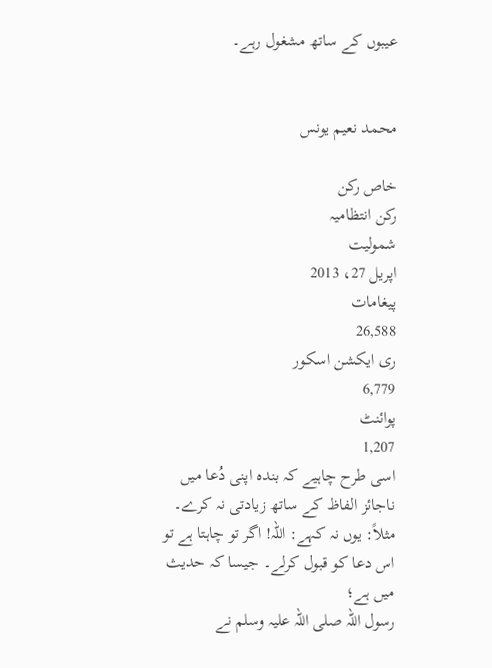عیبوں کے ساتھ مشغول رہے۔


محمد نعیم یونس

خاص رکن
رکن انتظامیہ
شمولیت
اپریل 27، 2013
پیغامات
26,588
ری ایکشن اسکور
6,779
پوائنٹ
1,207
اسی طرح چاہیے کہ بندہ اپنی دُعا میں ناجائز الفاظ کے ساتھ زیادتی نہ کرے۔
مثلاً: یوں نہ کہے: اللہ! اگر تو چاہتا ہے تو اس دعا کو قبول کرلے۔ جیسا کہ حدیث میں ہے؛
رسول اللہ صلی اللہ علیہ وسلم نے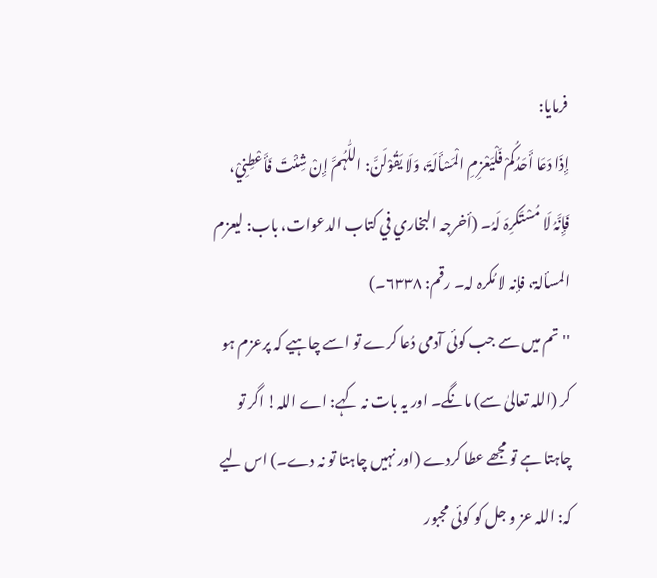فرمایا:
إِذَا دَعَا أَحَدُکُمْ فَلْیَعْزِمِ الْمَسْأَلَۃَ، وَلَا یَقُوْلَنَّ: اللّٰہُمَّ إِنْ شِئْتَ فَأَعْطِنِيْ، فَإِنَّہُ لَا مُسْتَکرِہَ لَہُ۔ (أخرجہ البخاري في کتاب الدعوات، باب: لیعزم المسألۃ، فإنہ لا مُکرہ لہ۔ رقم: ۶۳۳۸۔)
''تم میں سے جب کوئی آدمی دُعا کرے تو اسے چاہیے کہ پرعزم ہو کر (اللہ تعالیٰ سے) مانگے۔ اور یہ بات نہ کہے: اے اللہ! اگر تو چاہتا ہے تو مجھے عطا کردے (اور نہیں چاہتا تو نہ دے۔) اس لیے کہ: اللہ عز و جل کو کوئی مجبور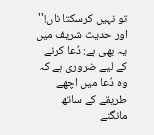تو نہیں کرسکتا ناں!''
اور حدیث شریف میں یہ بھی ہے: دُعا کرنے کے لیے ضروری ہے کہ وہ دُعا میں اچھے طریقے کے ساتھ مانگنے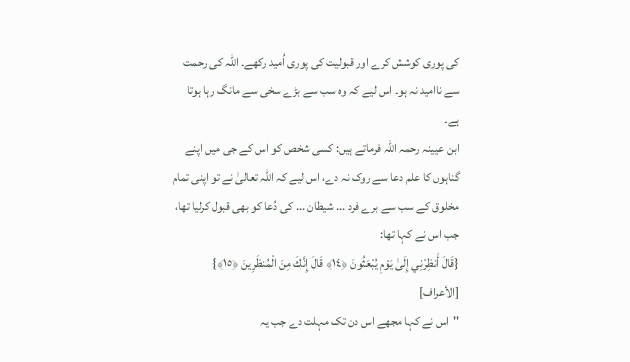کی پوری کوشش کرے اور قبولیت کی پوری اُمید رکھے۔ اللہ کی رحمت سے ناامید نہ ہو۔ اس لیے کہ وہ سب سے بڑے سخی سے مانگ رہا ہوتا ہے۔
ابن عیینہ رحمہ اللہ فرماتے ہیں: کسی شخص کو اس کے جی میں اپنے گناہوں کا علم دعا سے روک نہ دے، اس لیے کہ اللہ تعالیٰ نے تو اپنی تمام مخلوق کے سب سے برے فرد ... شیطان ... کی دُعا کو بھی قبول کرلیا تھا، جب اس نے کہا تھا:
{قَالَ أَنظِرْنِي إِلَىٰ يَوْمِ يُبْعَثُونَ ﴿١٤﴾ قَالَ إِنَّكَ مِنَ الْمُنظَرِينَ ﴿١٥﴾} [الأعراف]
''اس نے کہا مجھے اس دن تک مہلت دے جب یہ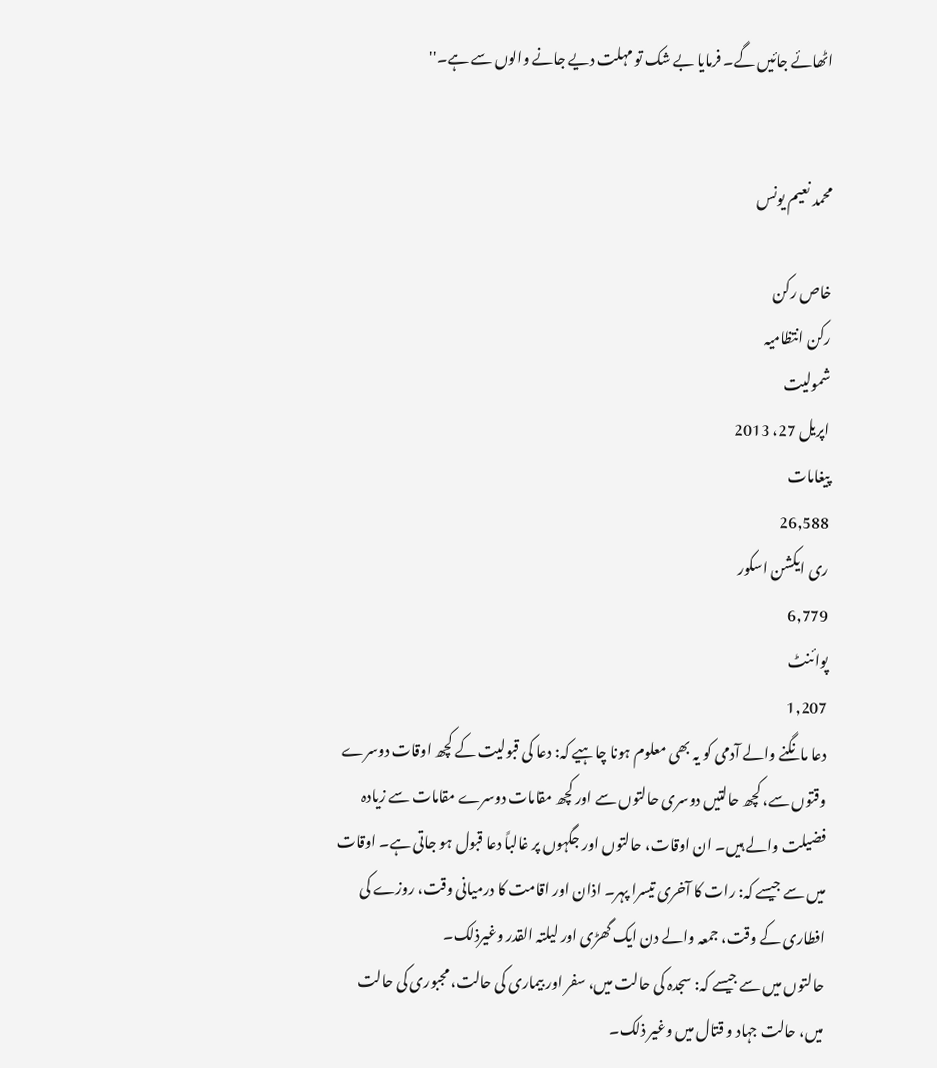اٹھائے جائیں گے۔ فرمایا بے شک تو مہلت دیے جانے والوں سے ہے۔''


محمد نعیم یونس

خاص رکن
رکن انتظامیہ
شمولیت
اپریل 27، 2013
پیغامات
26,588
ری ایکشن اسکور
6,779
پوائنٹ
1,207
دعا مانگنے والے آدمی کو یہ بھی معلوم ہونا چاہیے کہ: دعا کی قبولیت کے کچھ اوقات دوسرے وقتوں سے، کچھ حالتیں دوسری حالتوں سے اور کچھ مقامات دوسرے مقامات سے زیادہ فضیلت والے ہیں۔ ان اوقات، حالتوں اور جگہوں پر غالباً دعا قبول ہو جاتی ہے۔ اوقات میں سے جیسے کہ: رات کا آخری تیسرا پہر۔ اذان اور اقامت کا درمیانی وقت، روزے کی افطاری کے وقت، جمعہ والے دن ایک گھڑی اور لیلتہ القدر وغیرذلک۔
حالتوں میں سے جیسے کہ: سجدہ کی حالت میں، سفر اور بیماری کی حالت، مجبوری کی حالت میں، حالت جہاد و قتال میں وغیر ذلک۔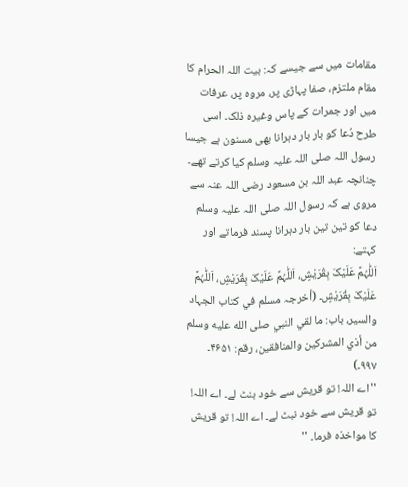مقامات میں سے جیسے کہ: بیت اللہ الحرام کا مقام ملتزم، صفا پہاڑی پر، مروہ پر، عرفات میں اور جمرات کے پاس وغیرہ ذلک۔ اسی طرح دُعا کو بار بار دہرانا بھی مسنون ہے جیسا رسول اللہ صلی اللہ علیہ وسلم کیا کرتے تھے۔ چنانچہ عبد اللہ بن مسعود رضی اللہ عنہ سے مروی ہے کہ رسول اللہ صلی اللہ علیہ وسلم دعا کو تین تین بار دہرانا پسند فرماتے اور کہتے:
اَللّٰہُمَّ عَلَیْکَ بِقُرَیْشٍ، اَللّٰہُمَّ عَلَیْکَ بِقُرَیْشٍ، اَللّٰہُمَّ عَلَیْکَ بِقُرَیْشٍ۔ (أخرجہ مسلم في کتاب الجہاد والسیر، باب: ما لقي النبي صلى الله عليه وسلم من أذي المشرکین والمنافقین، رقم: ۴۶۵۱۔ ۹۹۷۔)
''اے اللہ! تو قریش سے خود بنٹ لے۔ اے اللہ! تو قریش سے خود نبٹ لے۔ اے اللہ! تو قریش کا مواخذہ فرما۔ ''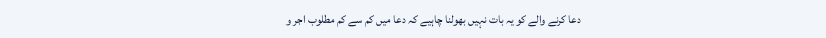دعا کرنے والے کو یہ بات نہیں بھولنا چاہیے کہ دعا میں کم سے کم مطلوب اجر و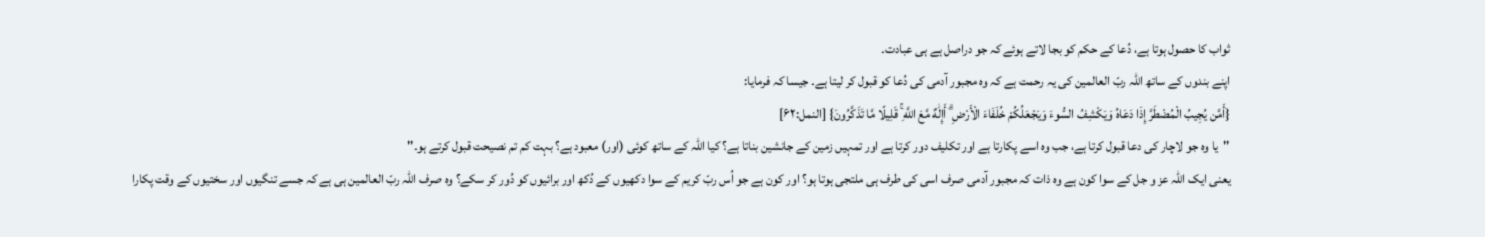ثواب کا حصول ہوتا ہے، دُعا کے حکم کو بجا لاتے ہوئے کہ جو دراصل ہے ہی عبادت۔
اپنے بندوں کے ساتھ اللہ ربّ العالمین کی یہ رحمت ہے کہ وہ مجبور آدمی کی دُعا کو قبول کر لیتا ہے۔ جیسا کہ فرمایا:
{أَمَّن يُجِيبُ الْمُضْطَرَّ إِذَا دَعَاهُ وَيَكْشِفُ السُّوءَ وَيَجْعَلُكُمْ خُلَفَاءَ الْأَرْضِ ۗ أَإِلَٰهٌ مَّعَ اللَّهِ ۚ قَلِيلًا مَّا تَذَكَّرُونَ} [النمل:۶۲]
''یا وہ جو لاچار کی دعا قبول کرتا ہے، جب وہ اسے پکارتا ہے اور تکلیف دور کرتا ہے اور تمہیں زمین کے جانشین بناتا ہے؟ کیا اللہ کے ساتھ کوئی (اور) معبود ہے؟ بہت کم تم نصیحت قبول کرتے ہو۔''
یعنی ایک اللہ عز و جل کے سوا کون ہے وہ ذات کہ مجبور آدمی صرف اسی کی طرف ہی ملتجی ہوتا ہو؟ اور کون ہے جو اُس ربّ کریم کے سوا دکھیوں کے دُکھ اور برائیوں کو دُور کر سکے؟ وہ صرف اللہ ربّ العالمین ہی ہے کہ جسے تنگیوں اور سختیوں کے وقت پکارا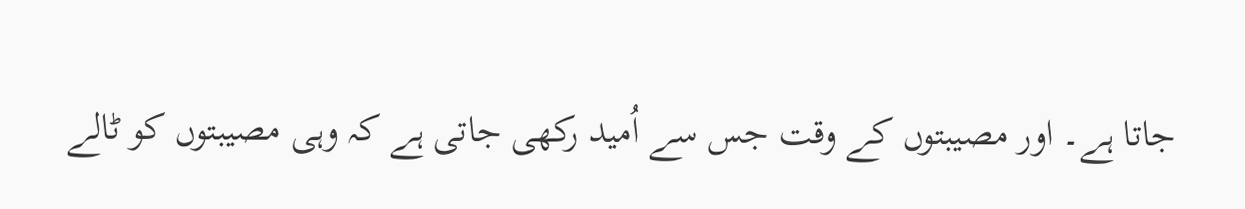جاتا ہے۔ اور مصیبتوں کے وقت جس سے اُمید رکھی جاتی ہے کہ وہی مصیبتوں کو ٹالے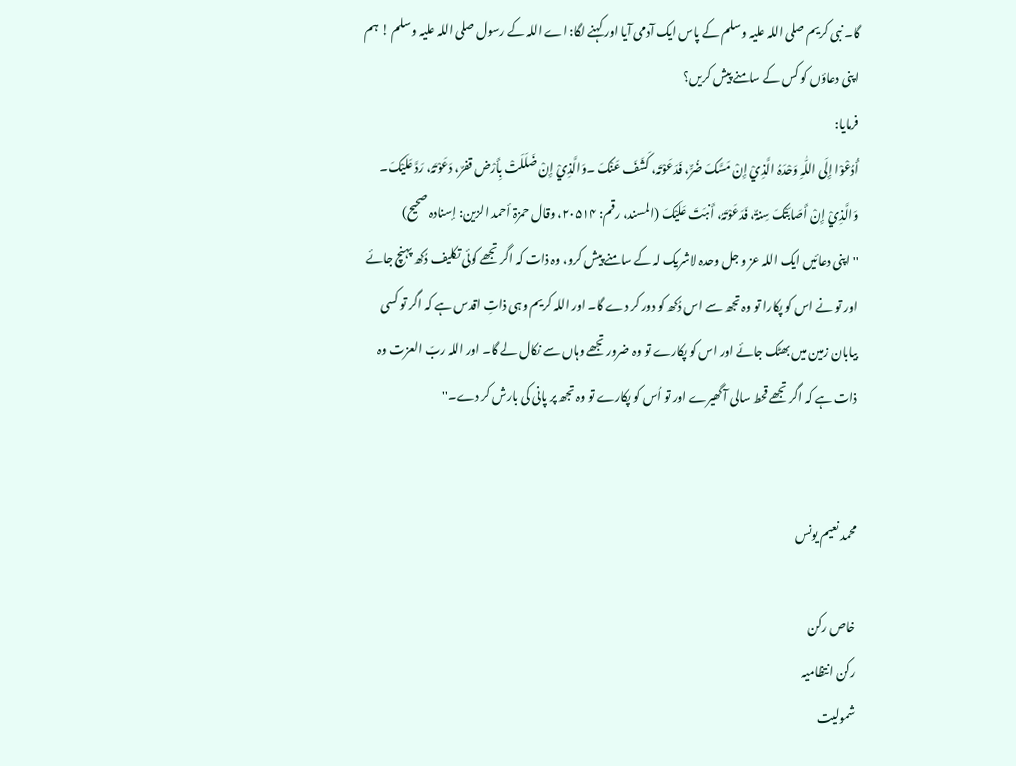گا۔ نبی کریم صلی اللہ علیہ وسلم کے پاس ایک آدمی آیا اور کہنے لگا: اے اللہ کے رسول صلی اللہ علیہ وسلم ! ہم اپنی دعاؤں کو کس کے سامنے پیش کریں؟
فرمایا:
أُدُعْوْا إِلَی اللّٰہِ وَحْدَہُ الَّذِيْ إِنْ مَسَّکَ ضُرٌّ، فَدَعَوْتَہ، کَشَفَ عَنْکَ ۔وَالَّذِيْ إِنْ ضَلَلَتْ بِأَرْض قفرٌ، دَعَوْتَہُ، رَدَّ عَلَیْکَ۔ وَالَّذِيْ إِنْ أَصَابَتْکَ سِنۃٌ، فَدَعَوْتَہُ، أَنبَتَ عَلَیْکَ (المسند، رقم: ۲۰۵۱۴، وقال حمزۃ أحمد الزین: إسنادہ صحیح)
''اپنی دعائیں ایک اللہ عز و جل وحدہ لاشریک لہ کے سامنے پیش کرو، وہ ذات کہ اگر تجھے کوئی تکلیف دُکھ پہنچ جائے اور تو نے اس کو پکارا تو وہ تجھ سے اس دُکھ کو دور کر دے گا۔ اور اللہ کریم وہی ذاتِ اقدس ہے کہ اگر تو کسی بیابان زمین میں بھٹک جائے اور اس کو پکارے تو وہ ضرور تجھے وہاں سے نکال لے گا۔ اور اللہ ربّ العزت وہ ذات ہے کہ اگر تجھے قحط سالی آ گھیرے اور تو اُس کو پکارے تو وہ تجھ پر پانی کی بارش کر دے۔''


محمد نعیم یونس

خاص رکن
رکن انتظامیہ
شمولیت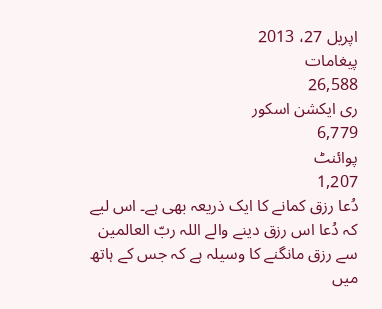اپریل 27، 2013
پیغامات
26,588
ری ایکشن اسکور
6,779
پوائنٹ
1,207
دُعا رزق کمانے کا ایک ذریعہ بھی ہے۔ اس لیے کہ دُعا اس رزق دینے والے اللہ ربّ العالمین سے رزق مانگنے کا وسیلہ ہے کہ جس کے ہاتھ میں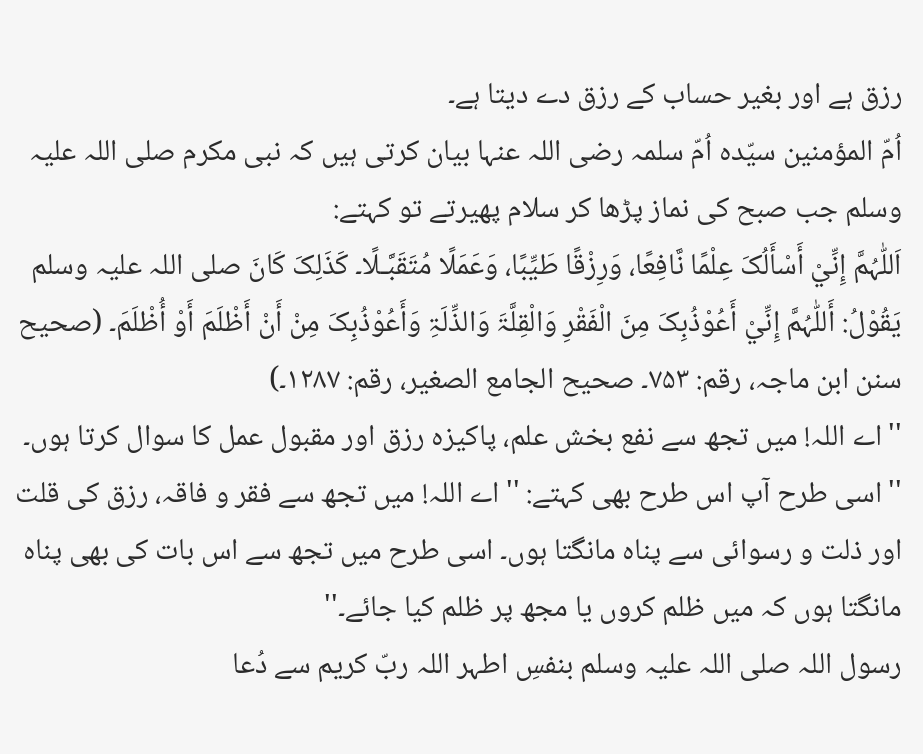رزق ہے اور بغیر حساب کے رزق دے دیتا ہے۔
اُمّ المؤمنین سیّدہ اُمّ سلمہ رضی اللہ عنہا بیان کرتی ہیں کہ نبی مکرم صلی اللہ علیہ وسلم جب صبح کی نماز پڑھا کر سلام پھیرتے تو کہتے:
اَللّٰہُمَّ إِنِّيْ أَسْأَلُکَ عِلْمًا نَّافِعًا، وَرِزْقًا طَیِّبًا، وَعَمَلًا مُتَقَبَّـلًا۔ کَذَلِکَ کَانَ صلی اللہ علیہ وسلم یَقُوْلُ: أَللّٰہُمَّ إِنِّيْ أَعُوْذُبِکَ مِنَ الْفَقْرِ وَالْقِلَّۃَ وَالذِّلَۃِ وَأَعُوْذُبِکَ مِنْ أَنْ أَظْلَمَ أَوْ أُظْلَمَ۔ (صحیح سنن ابن ماجہ، رقم: ۷۵۳۔ صحیح الجامع الصغیر، رقم: ۱۲۸۷۔)
''اے اللہ! میں تجھ سے نفع بخش علم، پاکیزہ رزق اور مقبول عمل کا سوال کرتا ہوں۔ '' اسی طرح آپ اس طرح بھی کہتے: ''اے اللہ! میں تجھ سے فقر و فاقہ، رزق کی قلت اور ذلت و رسوائی سے پناہ مانگتا ہوں۔ اسی طرح میں تجھ سے اس بات کی بھی پناہ مانگتا ہوں کہ میں ظلم کروں یا مجھ پر ظلم کیا جائے۔''
رسول اللہ صلی اللہ علیہ وسلم بنفسِ اطہر اللہ ربّ کریم سے دُعا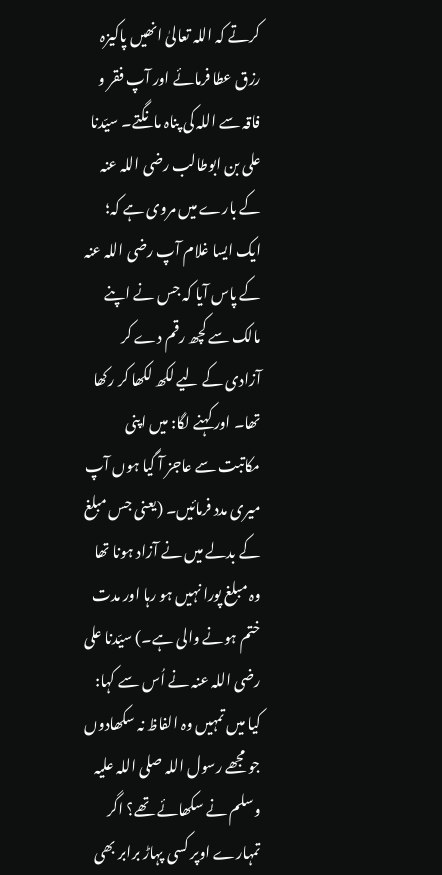کرتے کہ اللہ تعالیٰ انھیں پاکیزہ رزق عطا فرمائے اور آپ فقر و فاقہ سے اللہ کی پناہ مانگتے۔ سیّدنا علی بن ابوطالب رضی اللہ عنہ کے بارے میں مروی ہے کہ؛ ایک ایسا غلام آپ رضی اللہ عنہ کے پاس آیا کہ جس نے اپنے مالک سے کچھ رقم دے کر آزادی کے لیے لکھ لکھا کر رکھا تھا۔ اور کہنے لگا: میں اپنی مکاتبت سے عاجز آ گیا ہوں آپ میری مدد فرمائیں۔ (یعنی جس مبلغ کے بدلے میں نے آزاد ہونا تھا وہ مبلغ پورا نہیں ہو رہا اور مدت ختم ہونے والی ہے۔) سیّدنا علی رضی اللہ عنہ نے اُس سے کہا: کیا میں تمہیں وہ الفاظ نہ سکھادوں جو مجھے رسول اللہ صلی اللہ علیہ وسلم نے سکھائے تھے؟ اگر تمہارے اوپر کسی پہاڑ برابر بھی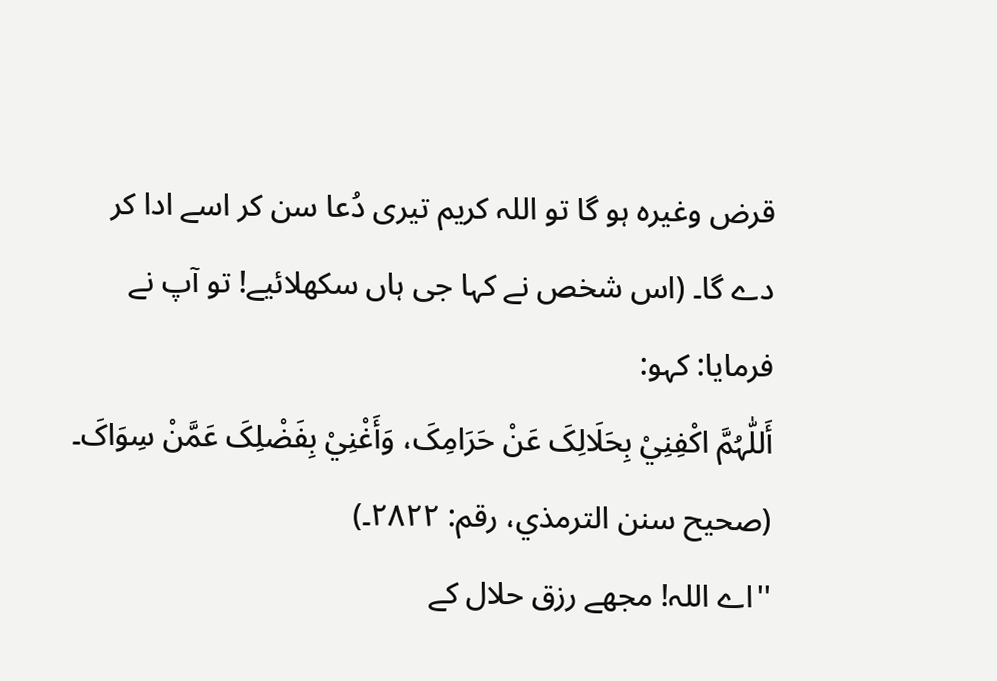قرض وغیرہ ہو گا تو اللہ کریم تیری دُعا سن کر اسے ادا کر دے گا۔ (اس شخص نے کہا جی ہاں سکھلائیے! تو آپ نے فرمایا: کہو:
أَللّٰہُمَّ اکْفِنِيْ بِحَلَالِکَ عَنْ حَرَامِکَ، وَأَغْنِيْ بِفَضْلِکَ عَمَّنْ سِوَاکَ۔ (صحیح سنن الترمذي، رقم: ۲۸۲۲۔)
''اے اللہ! مجھے رزق حلال کے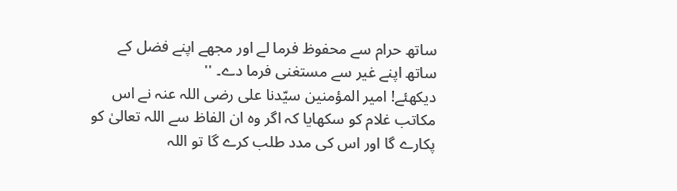ساتھ حرام سے محفوظ فرما لے اور مجھے اپنے فضل کے ساتھ اپنے غیر سے مستغنی فرما دے۔ ''
دیکھئے! امیر المؤمنین سیّدنا علی رضی اللہ عنہ نے اس مکاتب غلام کو سکھایا کہ اگر وہ ان الفاظ سے اللہ تعالیٰ کو پکارے گا اور اس کی مدد طلب کرے گا تو اللہ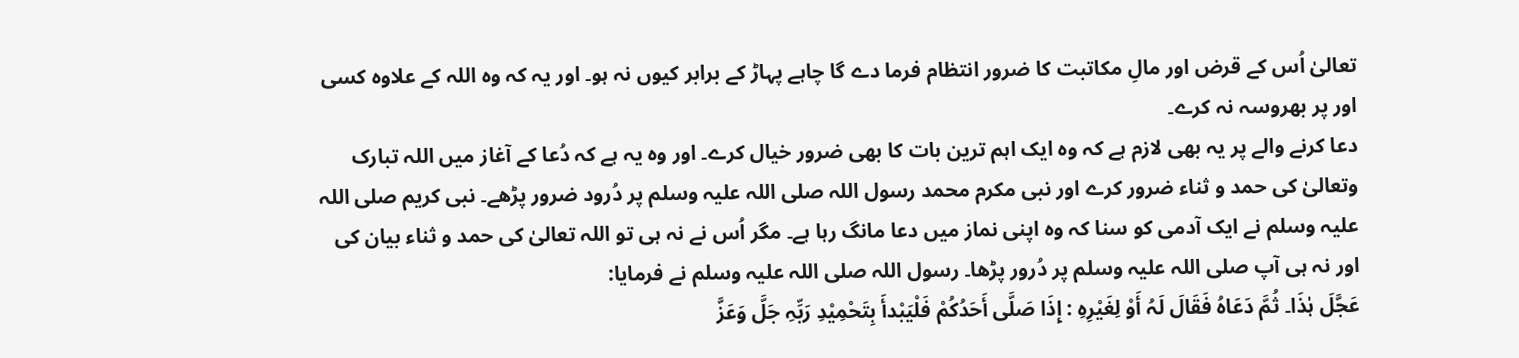تعالیٰ اُس کے قرض اور مالِ مکاتبت کا ضرور انتظام فرما دے گا چاہے پہاڑ کے برابر کیوں نہ ہو۔ اور یہ کہ وہ اللہ کے علاوہ کسی اور پر بھروسہ نہ کرے۔
دعا کرنے والے پر یہ بھی لازم ہے کہ وہ ایک اہم ترین بات کا بھی ضرور خیال کرے۔ اور وہ یہ ہے کہ دُعا کے آغاز میں اللہ تبارک وتعالیٰ کی حمد و ثناء ضرور کرے اور نبی مکرم محمد رسول اللہ صلی اللہ علیہ وسلم پر دُرود ضرور پڑھے۔ نبی کریم صلی اللہ علیہ وسلم نے ایک آدمی کو سنا کہ وہ اپنی نماز میں دعا مانگ رہا ہے۔ مگر اُس نے نہ ہی تو اللہ تعالیٰ کی حمد و ثناء بیان کی اور نہ ہی آپ صلی اللہ علیہ وسلم پر دُرور پڑھا۔ رسول اللہ صلی اللہ علیہ وسلم نے فرمایا:
عَجَّلَ ہٰذَا۔ ثُمَّ دَعَاہُ فَقَالَ لَہُ أَوْ لِغَیْرِہِ : إِذَا صَلَّی أَحَدُکُمْ فَلْیَبْدأَ بِتَحْمِیْدِ رَبِّہِ جَلَّ وَعَزَّ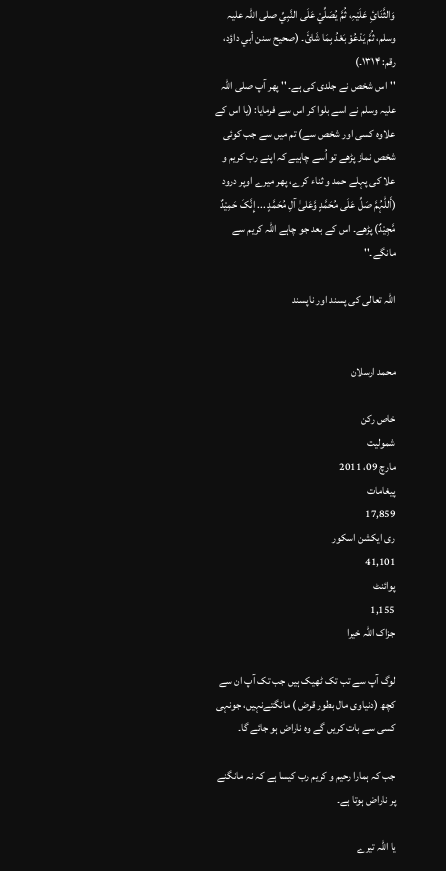وَالثَّنَائِ عَلَیْہِ، ثُمَّ یُصَلِّيْ عَلَی النَّبِيِّ صلی اللہ علیہ وسلم، ثُمَّ یَدْعُوْ بَعْدُ بِمَا شَائَ۔ (صحیح سنن أبي داؤد، رقم: ۱۳۱۴۔)
''اس شخص نے جلدی کی ہے۔ '' پھر آپ صلی اللہ علیہ وسلم نے اسے بلوا کر اس سے فرمایا: (یا اس کے علاوہ کسی اور شخص سے) تم میں سے جب کوئی شخص نماز پڑھے تو اُسے چاہیے کہ اپنے رب کریم و علا کی پہلے حمد و ثناء کرے، پھر میرے اوپر درود (أَللّٰہُمَّ صَلِّ عَلَی مُحَمَّدٍ وَّعَلیٰ آلِ مُحَمَّدٍ ... إِنَّکَ حَمِیْدٌ مَّجِیْدٌ) پڑھے۔ اس کے بعد جو چاہے اللہ کریم سے مانگے۔''

اللہ تعالی کی پسند اور ناپسند


محمد ارسلان

خاص رکن
شمولیت
مارچ 09، 2011
پیغامات
17,859
ری ایکشن اسکور
41,101
پوائنٹ
1,155
جزاک اللہ خیرا

لوگ آپ سے تب تک ٹھیک ہیں جب تک آپ ان سے کچھ (دنیاوی مال بطور قرض ) مانگتےنہیں، جونہی کسی سے بات کریں گے وہ ناراض ہو جائے گا۔

جب کہ ہمارا رحیم و کریم رب کیسا ہے کہ نہ مانگنے پر ناراض ہوتا ہے۔

یا اللہ تیرے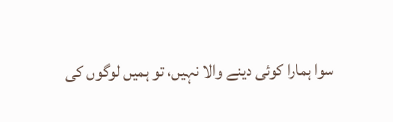سوا ہمارا کوئی دینے والا نہیں، تو ہمیں لوگوں کی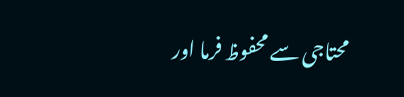محتاجی سے محفوظ فرما اور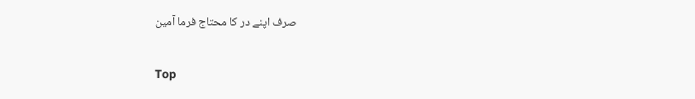صرف اپنے در کا محتاج فرما آمین

Top